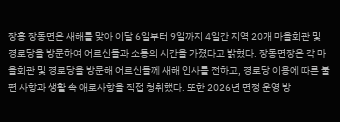장흥 장동면은 새해를 맞아 이달 6일부터 9일까지 4일간 지역 20개 마을회관 및 경로당을 방문하여 어르신들과 소통의 시간을 가졌다고 밝혔다. 장동면장은 각 마을회관 및 경로당을 방문해 어르신들께 새해 인사를 전하고, 경로당 이용에 따른 불편 사항과 생활 속 애로사항을 직접 청취했다. 또한 2026년 면정 운영 방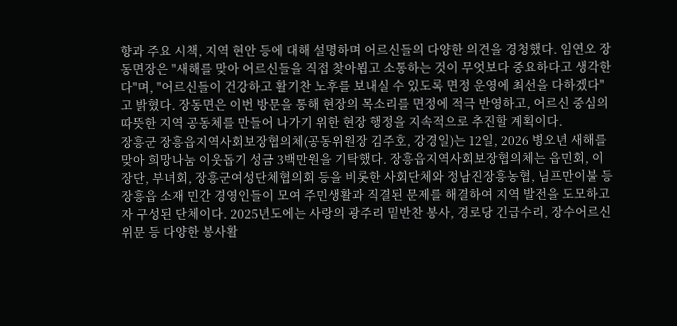향과 주요 시책, 지역 현안 등에 대해 설명하며 어르신들의 다양한 의견을 경청했다. 임연오 장동면장은 "새해를 맞아 어르신들을 직접 찾아뵙고 소통하는 것이 무엇보다 중요하다고 생각한다"며, "어르신들이 건강하고 활기찬 노후를 보내실 수 있도록 면정 운영에 최선을 다하겠다"고 밝혔다. 장동면은 이번 방문을 통해 현장의 목소리를 면정에 적극 반영하고, 어르신 중심의 따뜻한 지역 공동체를 만들어 나가기 위한 현장 행정을 지속적으로 추진할 계획이다.
장흥군 장흥읍지역사회보장협의체(공동위원장 김주호, 강경일)는 12일, 2026 병오년 새해를 맞아 희망나눔 이웃돕기 성금 3백만원을 기탁했다. 장흥읍지역사회보장협의체는 읍민회, 이장단, 부녀회, 장흥군여성단체협의회 등을 비롯한 사회단체와 정남진장흥농협, 님프만이불 등 장흥읍 소재 민간 경영인들이 모여 주민생활과 직결된 문제를 해결하여 지역 발전을 도모하고자 구성된 단체이다. 2025년도에는 사랑의 광주리 밑반찬 봉사, 경로당 긴급수리, 장수어르신 위문 등 다양한 봉사활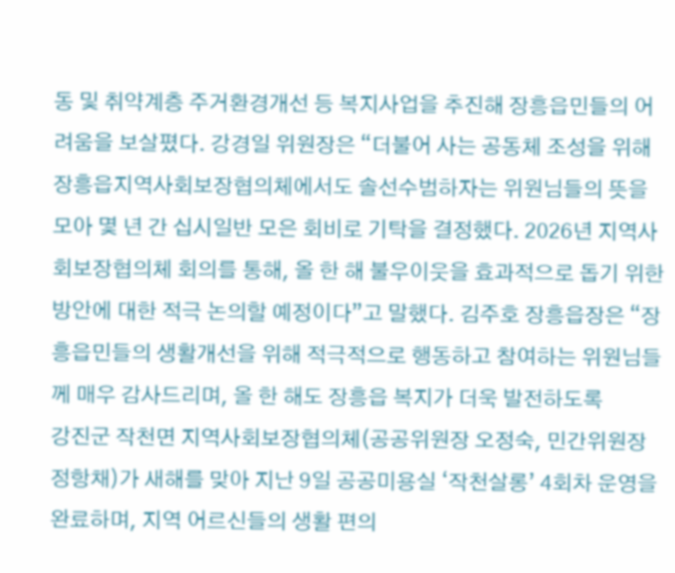동 및 취약계층 주거환경개선 등 복지사업을 추진해 장흥읍민들의 어려움을 보살폈다. 강경일 위원장은 “더불어 사는 공동체 조성을 위해 장흥읍지역사회보장협의체에서도 솔선수범하자는 위원님들의 뜻을 모아 몇 년 간 십시일반 모은 회비로 기탁을 결정했다. 2026년 지역사회보장협의체 회의를 통해, 올 한 해 불우이웃을 효과적으로 돕기 위한 방안에 대한 적극 논의할 예정이다”고 말했다. 김주호 장흥읍장은 “장흥읍민들의 생활개선을 위해 적극적으로 행동하고 참여하는 위원님들께 매우 감사드리며, 올 한 해도 장흥읍 복지가 더욱 발전하도록
강진군 작천면 지역사회보장협의체(공공위원장 오정숙, 민간위원장 정항채)가 새해를 맞아 지난 9일 공공미용실 ‘작천살롱’ 4회차 운영을 완료하며, 지역 어르신들의 생활 편의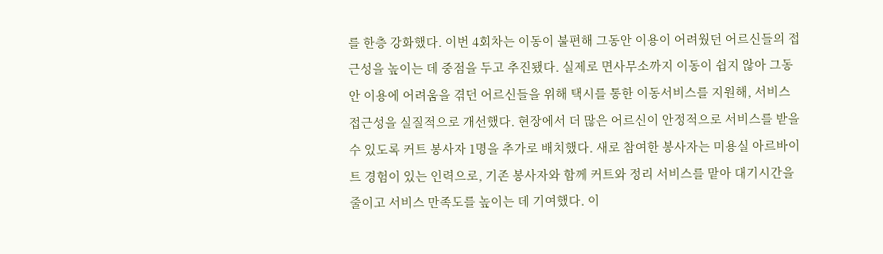를 한층 강화했다. 이번 4회차는 이동이 불편해 그동안 이용이 어려웠던 어르신들의 접근성을 높이는 데 중점을 두고 추진됐다. 실제로 면사무소까지 이동이 쉽지 않아 그동안 이용에 어려움을 겪던 어르신들을 위해 택시를 통한 이동서비스를 지원해, 서비스 접근성을 실질적으로 개선했다. 현장에서 더 많은 어르신이 안정적으로 서비스를 받을 수 있도록 커트 봉사자 1명을 추가로 배치했다. 새로 참여한 봉사자는 미용실 아르바이트 경험이 있는 인력으로, 기존 봉사자와 함께 커트와 정리 서비스를 맡아 대기시간을 줄이고 서비스 만족도를 높이는 데 기여했다. 이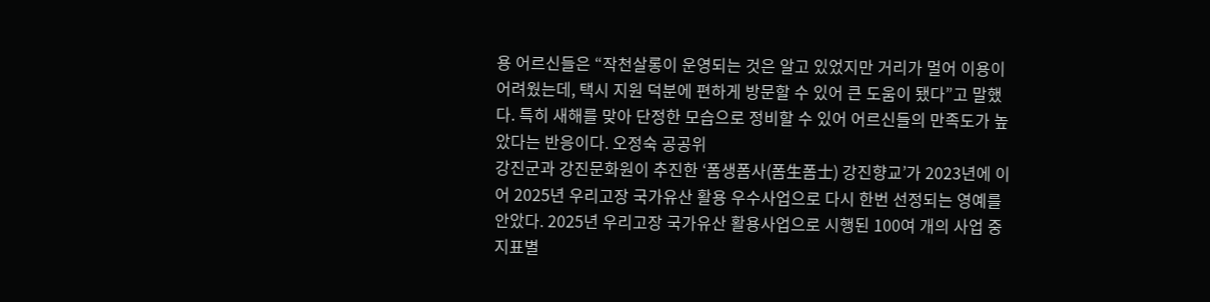용 어르신들은 “작천살롱이 운영되는 것은 알고 있었지만 거리가 멀어 이용이 어려웠는데, 택시 지원 덕분에 편하게 방문할 수 있어 큰 도움이 됐다”고 말했다. 특히 새해를 맞아 단정한 모습으로 정비할 수 있어 어르신들의 만족도가 높았다는 반응이다. 오정숙 공공위
강진군과 강진문화원이 추진한 ‘폼생폼사(폼生폼士) 강진향교’가 2023년에 이어 2025년 우리고장 국가유산 활용 우수사업으로 다시 한번 선정되는 영예를 안았다. 2025년 우리고장 국가유산 활용사업으로 시행된 100여 개의 사업 중 지표별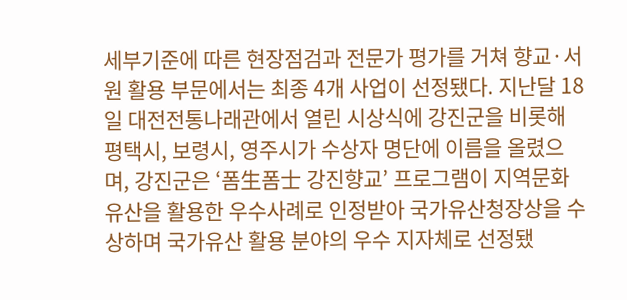세부기준에 따른 현장점검과 전문가 평가를 거쳐 향교·서원 활용 부문에서는 최종 4개 사업이 선정됐다. 지난달 18일 대전전통나래관에서 열린 시상식에 강진군을 비롯해 평택시, 보령시, 영주시가 수상자 명단에 이름을 올렸으며, 강진군은 ‘폼生폼士 강진향교’ 프로그램이 지역문화유산을 활용한 우수사례로 인정받아 국가유산청장상을 수상하며 국가유산 활용 분야의 우수 지자체로 선정됐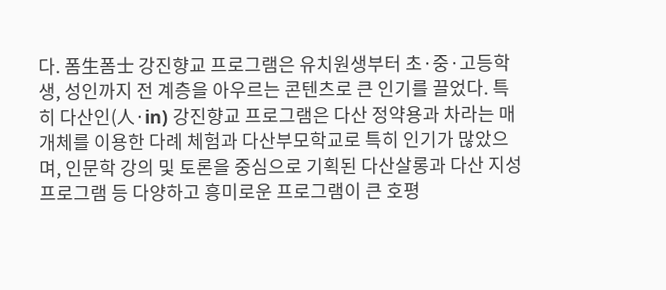다. 폼生폼士 강진향교 프로그램은 유치원생부터 초·중·고등학생, 성인까지 전 계층을 아우르는 콘텐츠로 큰 인기를 끌었다. 특히 다산인(人·in) 강진향교 프로그램은 다산 정약용과 차라는 매개체를 이용한 다례 체험과 다산부모학교로 특히 인기가 많았으며, 인문학 강의 및 토론을 중심으로 기획된 다산살롱과 다산 지성 프로그램 등 다양하고 흥미로운 프로그램이 큰 호평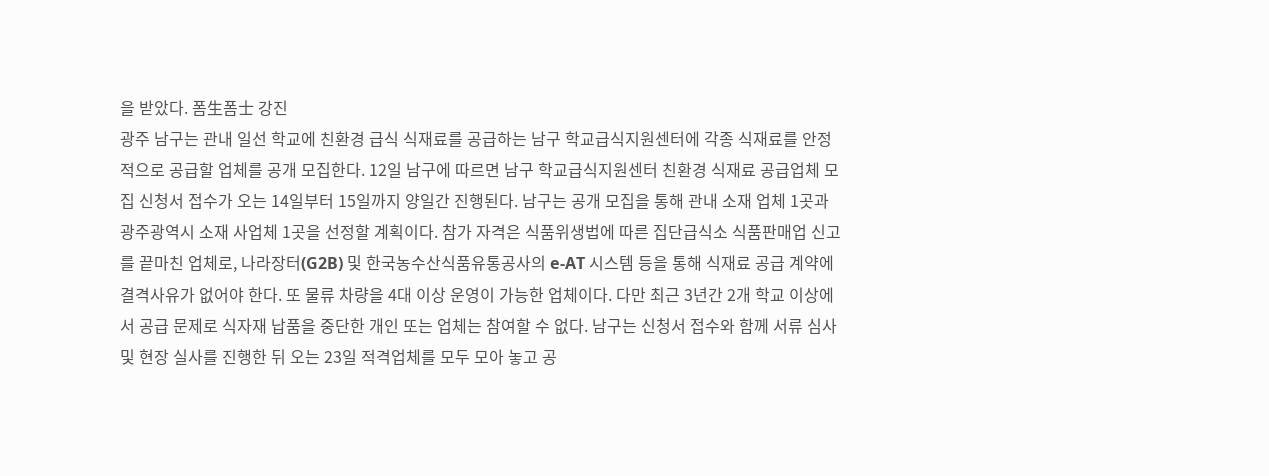을 받았다. 폼生폼士 강진
광주 남구는 관내 일선 학교에 친환경 급식 식재료를 공급하는 남구 학교급식지원센터에 각종 식재료를 안정적으로 공급할 업체를 공개 모집한다. 12일 남구에 따르면 남구 학교급식지원센터 친환경 식재료 공급업체 모집 신청서 접수가 오는 14일부터 15일까지 양일간 진행된다. 남구는 공개 모집을 통해 관내 소재 업체 1곳과 광주광역시 소재 사업체 1곳을 선정할 계획이다. 참가 자격은 식품위생법에 따른 집단급식소 식품판매업 신고를 끝마친 업체로, 나라장터(G2B) 및 한국농수산식품유통공사의 e-AT 시스템 등을 통해 식재료 공급 계약에 결격사유가 없어야 한다. 또 물류 차량을 4대 이상 운영이 가능한 업체이다. 다만 최근 3년간 2개 학교 이상에서 공급 문제로 식자재 납품을 중단한 개인 또는 업체는 참여할 수 없다. 남구는 신청서 접수와 함께 서류 심사 및 현장 실사를 진행한 뒤 오는 23일 적격업체를 모두 모아 놓고 공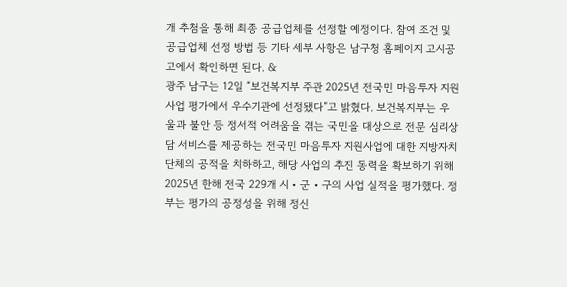개 추첨을 통해 최종 공급업체를 선정할 예정이다. 참여 조건 및 공급업체 선정 방법 등 기타 세부 사항은 남구청 홈페이지 고시공고에서 확인하면 된다. &
광주 남구는 12일 “보건복지부 주관 2025년 전국민 마음투자 지원사업 평가에서 우수기관에 선정됐다”고 밝혔다. 보건복지부는 우울과 불안 등 정서적 어려움을 겪는 국민을 대상으로 전문 심리상담 서비스를 제공하는 전국민 마음투자 지원사업에 대한 지방자치단체의 공적을 치하하고, 해당 사업의 추진 동력을 확보하기 위해 2025년 한해 전국 229개 시‧군‧구의 사업 실적을 평가했다. 정부는 평가의 공정성을 위해 정신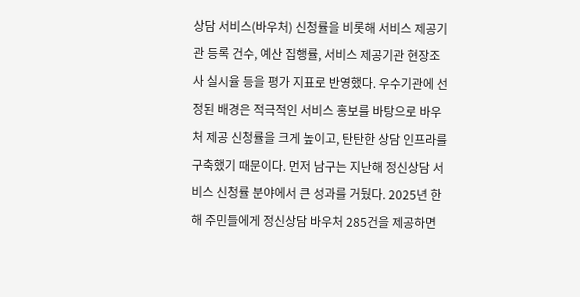상담 서비스(바우처) 신청률을 비롯해 서비스 제공기관 등록 건수, 예산 집행률, 서비스 제공기관 현장조사 실시율 등을 평가 지표로 반영했다. 우수기관에 선정된 배경은 적극적인 서비스 홍보를 바탕으로 바우처 제공 신청률을 크게 높이고, 탄탄한 상담 인프라를 구축했기 때문이다. 먼저 남구는 지난해 정신상담 서비스 신청률 분야에서 큰 성과를 거뒀다. 2025년 한해 주민들에게 정신상담 바우처 285건을 제공하면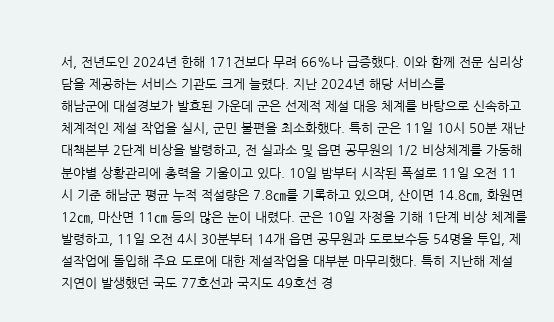서, 전년도인 2024년 한해 171건보다 무려 66%나 급증했다. 이와 함께 전문 심리상담을 제공하는 서비스 기관도 크게 늘렸다. 지난 2024년 해당 서비스를
해남군에 대설경보가 발효된 가운데 군은 선제적 제설 대응 체계를 바탕으로 신속하고 체계적인 제설 작업을 실시, 군민 불편을 최소화했다. 특히 군은 11일 10시 50분 재난대책본부 2단계 비상을 발령하고, 전 실과소 및 읍면 공무원의 1/2 비상체계를 가동해 분야별 상황관리에 총력을 기울이고 있다. 10일 밤부터 시작된 폭설로 11일 오전 11시 기준 해남군 평균 누적 적설량은 7.8㎝를 기록하고 있으며, 산이면 14.8㎝, 화원면 12㎝, 마산면 11㎝ 등의 많은 눈이 내렸다. 군은 10일 자정을 기해 1단계 비상 체계를 발령하고, 11일 오전 4시 30분부터 14개 읍면 공무원과 도로보수등 54명을 투입, 제설작업에 돌입해 주요 도로에 대한 제설작업을 대부분 마무리했다. 특히 지난해 제설 지연이 발생했던 국도 77호선과 국지도 49호선 경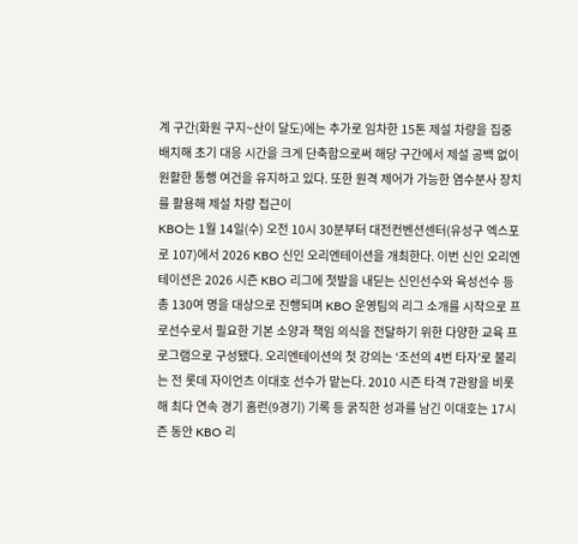계 구간(화원 구지~산이 달도)에는 추가로 임차한 15톤 제설 차량을 집중 배치해 초기 대응 시간을 크게 단축함으로써 해당 구간에서 제설 공백 없이 원활한 통행 여건을 유지하고 있다. 또한 원격 제어가 가능한 염수분사 장치를 활용해 제설 차량 접근이
KBO는 1월 14일(수) 오전 10시 30분부터 대전컨벤션센터(유성구 엑스포로 107)에서 2026 KBO 신인 오리엔테이션을 개최한다. 이번 신인 오리엔테이션은 2026 시즌 KBO 리그에 첫발을 내딛는 신인선수와 육성선수 등 총 130여 명을 대상으로 진행되며 KBO 운영팀의 리그 소개를 시작으로 프로선수로서 필요한 기본 소양과 책임 의식을 전달하기 위한 다양한 교육 프로그램으로 구성됐다. 오리엔테이션의 첫 강의는 ‘조선의 4번 타자’로 불리는 전 롯데 자이언츠 이대호 선수가 맡는다. 2010 시즌 타격 7관왕을 비롯해 최다 연속 경기 홈런(9경기) 기록 등 굵직한 성과를 남긴 이대호는 17시즌 동안 KBO 리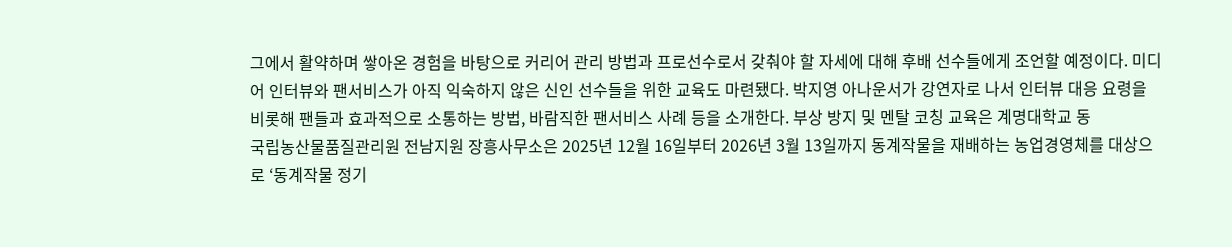그에서 활약하며 쌓아온 경험을 바탕으로 커리어 관리 방법과 프로선수로서 갖춰야 할 자세에 대해 후배 선수들에게 조언할 예정이다. 미디어 인터뷰와 팬서비스가 아직 익숙하지 않은 신인 선수들을 위한 교육도 마련됐다. 박지영 아나운서가 강연자로 나서 인터뷰 대응 요령을 비롯해 팬들과 효과적으로 소통하는 방법, 바람직한 팬서비스 사례 등을 소개한다. 부상 방지 및 멘탈 코칭 교육은 계명대학교 동
국립농산물품질관리원 전남지원 장흥사무소은 2025년 12월 16일부터 2026년 3월 13일까지 동계작물을 재배하는 농업경영체를 대상으로 ‘동계작물 정기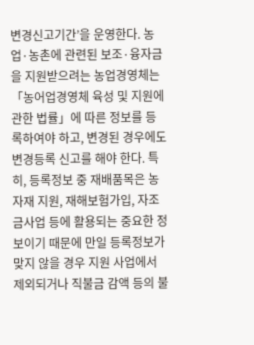변경신고기간’을 운영한다. 농업·농촌에 관련된 보조·융자금을 지원받으려는 농업경영체는 「농어업경영체 육성 및 지원에 관한 법률」에 따른 정보를 등록하여야 하고, 변경된 경우에도 변경등록 신고를 해야 한다. 특히, 등록정보 중 재배품목은 농자재 지원, 재해보험가입, 자조금사업 등에 활용되는 중요한 정보이기 때문에 만일 등록정보가 맞지 않을 경우 지원 사업에서 제외되거나 직불금 감액 등의 불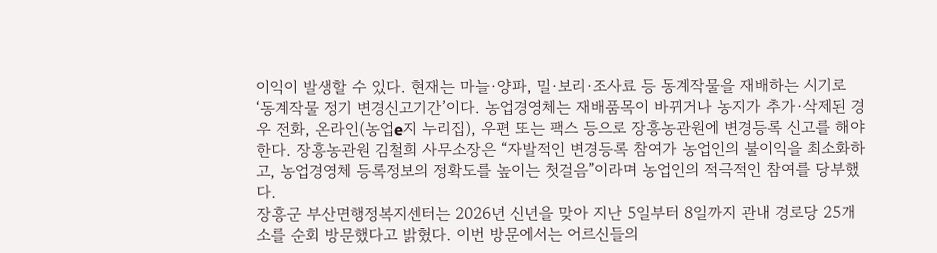이익이 발생할 수 있다. 현재는 마늘·양파, 밀·보리·조사료 등 동계작물을 재배하는 시기로 ‘동계작물 정기 변경신고기간’이다. 농업경영체는 재배품목이 바뀌거나 농지가 추가·삭제된 경우 전화, 온라인(농업e지 누리집), 우편 또는 팩스 등으로 장흥농관원에 변경등록 신고를 해야 한다. 장흥농관원 김철희 사무소장은 “자발적인 변경등록 참여가 농업인의 불이익을 최소화하고, 농업경영체 등록정보의 정확도를 높이는 첫걸음”이라며 농업인의 적극적인 참여를 당부했다.
장흥군 부산면행정복지센터는 2026년 신년을 맞아 지난 5일부터 8일까지 관내 경로당 25개소를 순회 방문했다고 밝혔다. 이번 방문에서는 어르신들의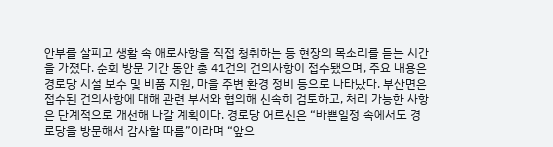안부를 살피고 생활 속 애로사항을 직접 청취하는 등 현장의 목소리를 듣는 시간을 가졌다. 순회 방문 기간 동안 총 41건의 건의사항이 접수됐으며, 주요 내용은 경로당 시설 보수 및 비품 지원, 마을 주변 환경 정비 등으로 나타났다. 부산면은 접수된 건의사항에 대해 관련 부서와 협의해 신속히 검토하고, 처리 가능한 사항은 단계적으로 개선해 나갈 계획이다. 경로당 어르신은 “바쁜일정 속에서도 경로당을 방문해서 감사할 따름”이라며 “앞으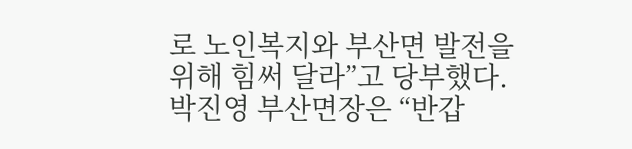로 노인복지와 부산면 발전을 위해 힘써 달라”고 당부했다. 박진영 부산면장은 “반갑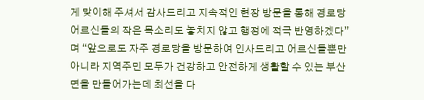게 맞이해 주셔서 감사드리고 지속적인 현장 방문을 통해 경로당 어르신들의 작은 목소리도 놓치지 않고 행정에 적극 반영하겠다”며 “앞으로도 자주 경로당을 방문하여 인사드리고 어르신들뿐만 아니라 지역주민 모두가 건강하고 안전하게 생활할 수 있는 부산면을 만들어가는데 최선을 다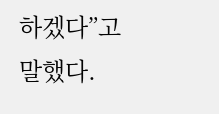하겠다”고 말했다.